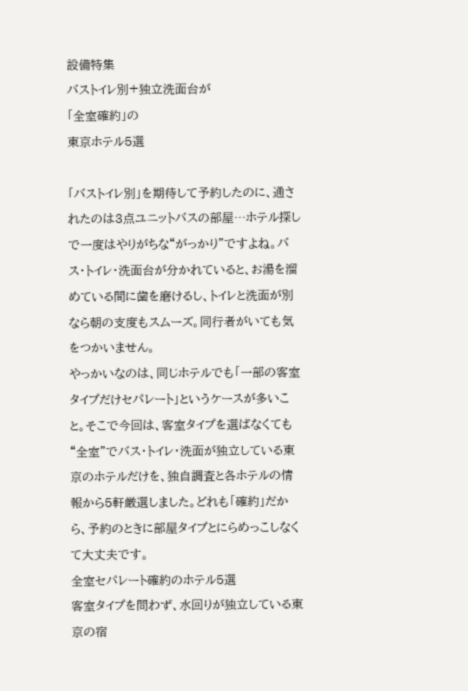設備特集
バストイレ別+独立洗面台が
「全室確約」の
東京ホテル5選

「バストイレ別」を期待して予約したのに、通されたのは3点ユニットバスの部屋…ホテル探しで一度はやりがちな“がっかり”ですよね。バス・トイレ・洗面台が分かれていると、お湯を溜めている間に歯を磨けるし、トイレと洗面が別なら朝の支度もスムーズ。同行者がいても気をつかいません。
やっかいなのは、同じホテルでも「一部の客室タイプだけセパレート」というケースが多いこと。そこで今回は、客室タイプを選ばなくても“全室”でバス・トイレ・洗面が独立している東京のホテルだけを、独自調査と各ホテルの情報から5軒厳選しました。どれも「確約」だから、予約のときに部屋タイプとにらめっこしなくて大丈夫です。
全室セパレート確約のホテル5選
客室タイプを問わず、水回りが独立している東京の宿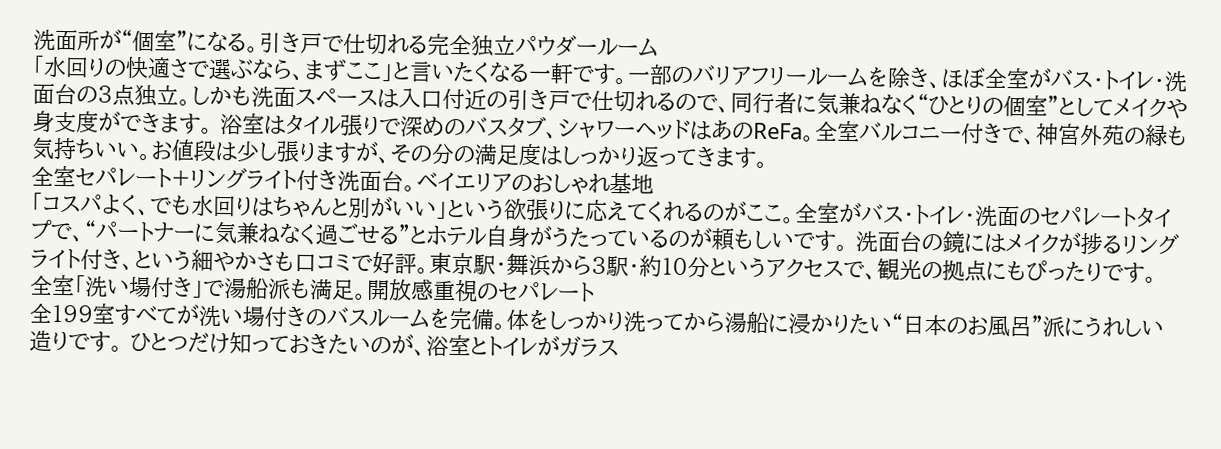洗面所が“個室”になる。引き戸で仕切れる完全独立パウダールーム
「水回りの快適さで選ぶなら、まずここ」と言いたくなる一軒です。一部のバリアフリールームを除き、ほぼ全室がバス・トイレ・洗面台の3点独立。しかも洗面スペースは入口付近の引き戸で仕切れるので、同行者に気兼ねなく“ひとりの個室”としてメイクや身支度ができます。 浴室はタイル張りで深めのバスタブ、シャワーヘッドはあのReFa。全室バルコニー付きで、神宮外苑の緑も気持ちいい。お値段は少し張りますが、その分の満足度はしっかり返ってきます。
全室セパレート+リングライト付き洗面台。ベイエリアのおしゃれ基地
「コスパよく、でも水回りはちゃんと別がいい」という欲張りに応えてくれるのがここ。全室がバス・トイレ・洗面のセパレートタイプで、“パートナーに気兼ねなく過ごせる”とホテル自身がうたっているのが頼もしいです。 洗面台の鏡にはメイクが捗るリングライト付き、という細やかさも口コミで好評。東京駅・舞浜から3駅・約10分というアクセスで、観光の拠点にもぴったりです。
全室「洗い場付き」で湯船派も満足。開放感重視のセパレート
全199室すべてが洗い場付きのバスルームを完備。体をしっかり洗ってから湯船に浸かりたい“日本のお風呂”派にうれしい造りです。 ひとつだけ知っておきたいのが、浴室とトイレがガラス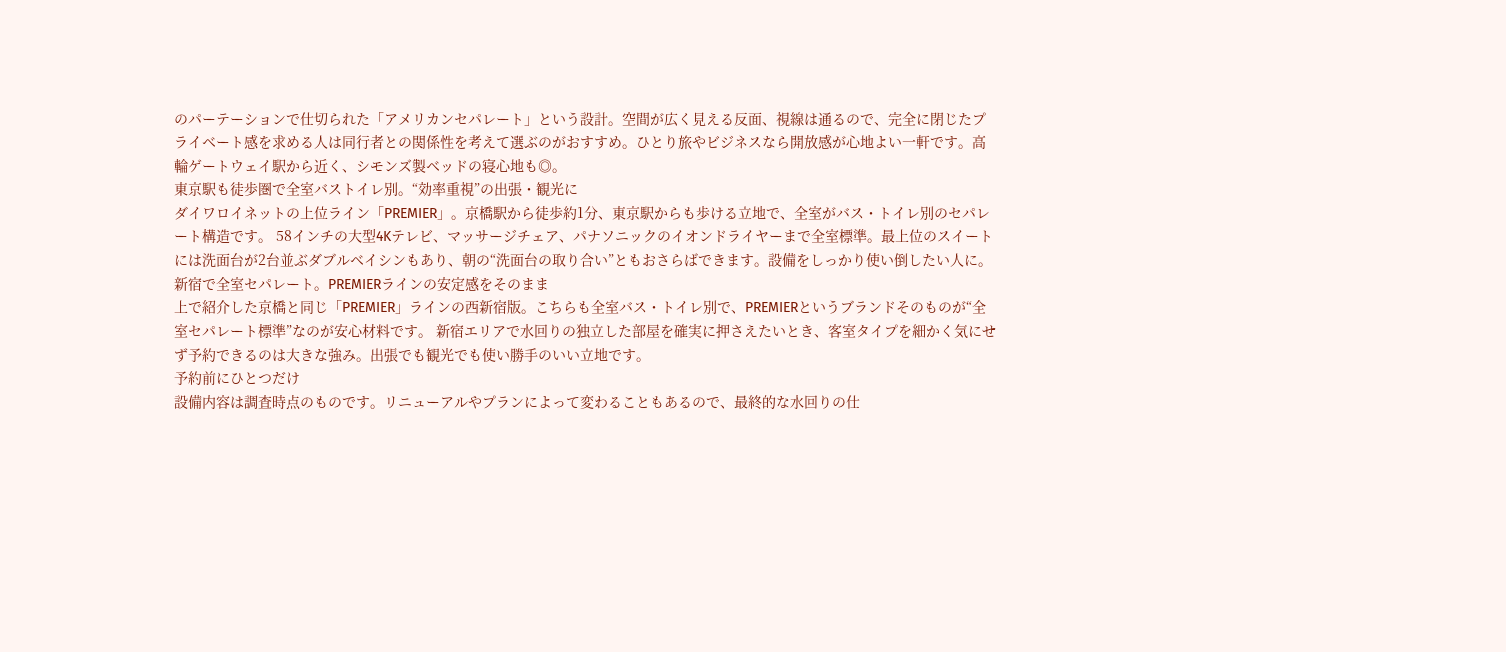のパーテーションで仕切られた「アメリカンセパレート」という設計。空間が広く見える反面、視線は通るので、完全に閉じたプライベート感を求める人は同行者との関係性を考えて選ぶのがおすすめ。ひとり旅やビジネスなら開放感が心地よい一軒です。高輪ゲートウェイ駅から近く、シモンズ製ベッドの寝心地も◎。
東京駅も徒歩圏で全室バストイレ別。“効率重視”の出張・観光に
ダイワロイネットの上位ライン「PREMIER」。京橋駅から徒歩約1分、東京駅からも歩ける立地で、全室がバス・トイレ別のセパレート構造です。 58インチの大型4Kテレビ、マッサージチェア、パナソニックのイオンドライヤーまで全室標準。最上位のスイートには洗面台が2台並ぶダブルベイシンもあり、朝の“洗面台の取り合い”ともおさらばできます。設備をしっかり使い倒したい人に。
新宿で全室セパレート。PREMIERラインの安定感をそのまま
上で紹介した京橋と同じ「PREMIER」ラインの西新宿版。こちらも全室バス・トイレ別で、PREMIERというブランドそのものが“全室セパレート標準”なのが安心材料です。 新宿エリアで水回りの独立した部屋を確実に押さえたいとき、客室タイプを細かく気にせず予約できるのは大きな強み。出張でも観光でも使い勝手のいい立地です。
予約前にひとつだけ
設備内容は調査時点のものです。リニューアルやプランによって変わることもあるので、最終的な水回りの仕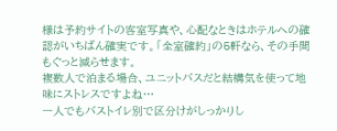様は予約サイトの客室写真や、心配なときはホテルへの確認がいちばん確実です。「全室確約」の5軒なら、その手間もぐっと減らせます。
複数人で泊まる場合、ユニットバスだと結構気を使って地味にストレスですよね…
一人でもバストイレ別で区分けがしっかりし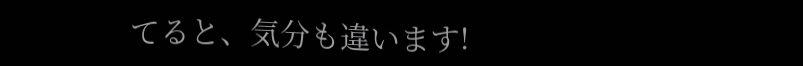てると、気分も違います!